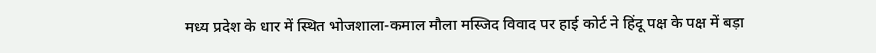मध्य प्रदेश के धार में स्थित भोजशाला-कमाल मौला मस्जिद विवाद पर हाई कोर्ट ने हिंदू पक्ष के पक्ष में बड़ा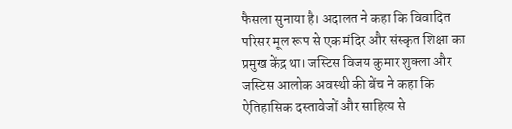फैसला सुनाया है। अदालत ने कहा कि विवादित परिसर मूल रूप से एक मंदिर और संस्कृत शिक्षा का प्रमुख केंद्र था। जस्टिस विजय कुमार शुक्ला और जस्टिस आलोक अवस्थी की बेंच ने कहा कि ऐतिहासिक दस्तावेजों और साहित्य से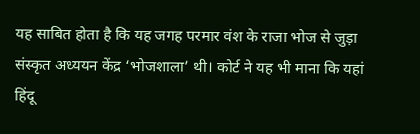यह साबित होता है कि यह जगह परमार वंश के राजा भोज से जुड़ा संस्कृत अध्ययन केंद्र ‘भोजशाला’ थी। कोर्ट ने यह भी माना कि यहां हिंदू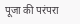पूजा की परंपरा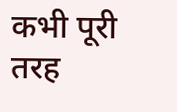कभी पूरी तरह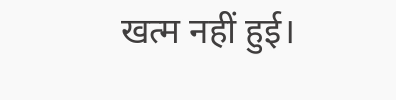खत्म नहीं हुई।